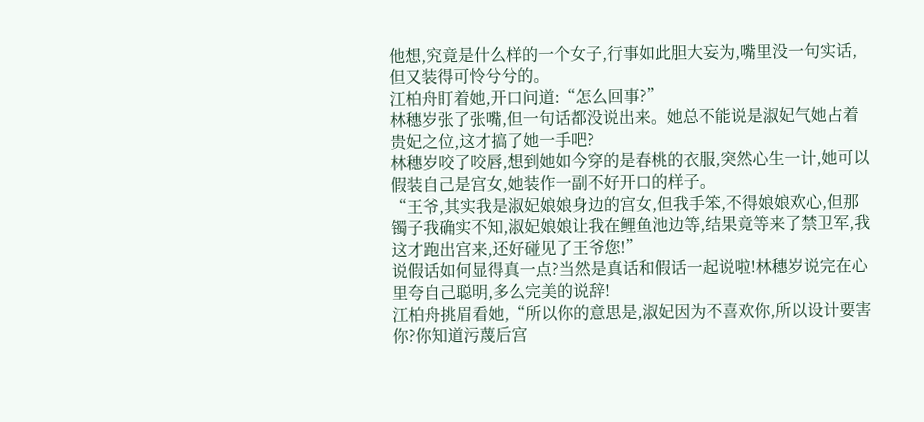他想,究竟是什么样的一个女子,行事如此胆大妄为,嘴里没一句实话,但又装得可怜兮兮的。
江柏舟盯着她,开口问道:“怎么回事?”
林穗岁张了张嘴,但一句话都没说出来。她总不能说是淑妃气她占着贵妃之位,这才搞了她一手吧?
林穗岁咬了咬唇,想到她如今穿的是春桃的衣服,突然心生一计,她可以假装自己是宫女,她装作一副不好开口的样子。
“王爷,其实我是淑妃娘娘身边的宫女,但我手笨,不得娘娘欢心,但那镯子我确实不知,淑妃娘娘让我在鲤鱼池边等,结果竟等来了禁卫军,我这才跑出宫来,还好碰见了王爷您!”
说假话如何显得真一点?当然是真话和假话一起说啦!林穗岁说完在心里夸自己聪明,多么完美的说辞!
江柏舟挑眉看她,“所以你的意思是,淑妃因为不喜欢你,所以设计要害你?你知道污蔑后宫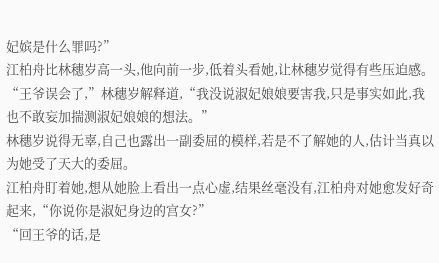妃嫔是什么罪吗?”
江柏舟比林穗岁高一头,他向前一步,低着头看她,让林穗岁觉得有些压迫感。
“王爷误会了,”林穗岁解释道,“我没说淑妃娘娘要害我,只是事实如此,我也不敢妄加揣测淑妃娘娘的想法。”
林穗岁说得无辜,自己也露出一副委屈的模样,若是不了解她的人,估计当真以为她受了天大的委屈。
江柏舟盯着她,想从她脸上看出一点心虚,结果丝毫没有,江柏舟对她愈发好奇起来,“你说你是淑妃身边的宫女?”
“回王爷的话,是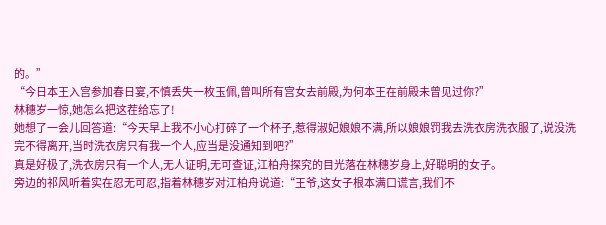的。”
“今日本王入宫参加春日宴,不慎丢失一枚玉佩,曾叫所有宫女去前殿,为何本王在前殿未曾见过你?”
林穗岁一惊,她怎么把这茬给忘了!
她想了一会儿回答道:“今天早上我不小心打碎了一个杯子,惹得淑妃娘娘不满,所以娘娘罚我去洗衣房洗衣服了,说没洗完不得离开,当时洗衣房只有我一个人,应当是没通知到吧?”
真是好极了,洗衣房只有一个人,无人证明,无可查证,江柏舟探究的目光落在林穗岁身上,好聪明的女子。
旁边的祁风听着实在忍无可忍,指着林穗岁对江柏舟说道:“王爷,这女子根本满口谎言,我们不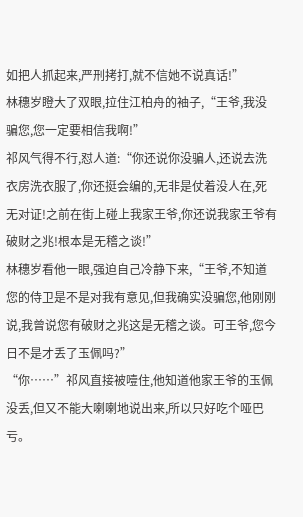如把人抓起来,严刑拷打,就不信她不说真话!”
林穗岁瞪大了双眼,拉住江柏舟的袖子,“王爷,我没骗您,您一定要相信我啊!”
祁风气得不行,怼人道:“你还说你没骗人,还说去洗衣房洗衣服了,你还挺会编的,无非是仗着没人在,死无对证!之前在街上碰上我家王爷,你还说我家王爷有破财之兆!根本是无稽之谈!”
林穗岁看他一眼,强迫自己冷静下来,“王爷,不知道您的侍卫是不是对我有意见,但我确实没骗您,他刚刚说,我曾说您有破财之兆这是无稽之谈。可王爷,您今日不是才丢了玉佩吗?”
“你……”祁风直接被噎住,他知道他家王爷的玉佩没丢,但又不能大喇喇地说出来,所以只好吃个哑巴亏。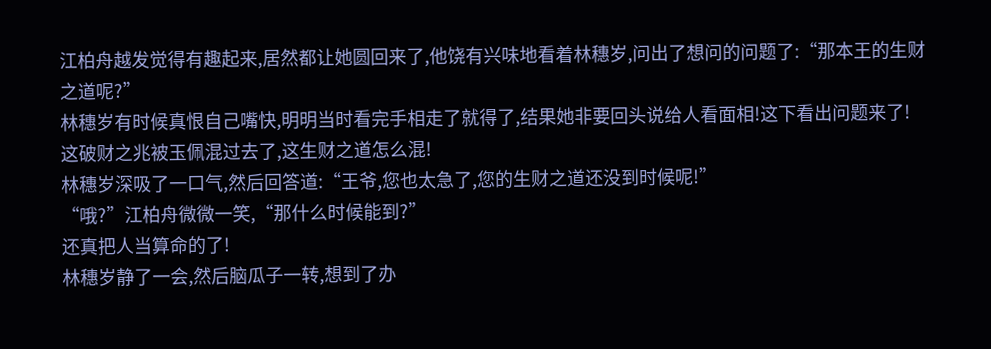江柏舟越发觉得有趣起来,居然都让她圆回来了,他饶有兴味地看着林穗岁,问出了想问的问题了:“那本王的生财之道呢?”
林穗岁有时候真恨自己嘴快,明明当时看完手相走了就得了,结果她非要回头说给人看面相!这下看出问题来了!
这破财之兆被玉佩混过去了,这生财之道怎么混!
林穗岁深吸了一口气,然后回答道:“王爷,您也太急了,您的生财之道还没到时候呢!”
“哦?”江柏舟微微一笑,“那什么时候能到?”
还真把人当算命的了!
林穗岁静了一会,然后脑瓜子一转,想到了办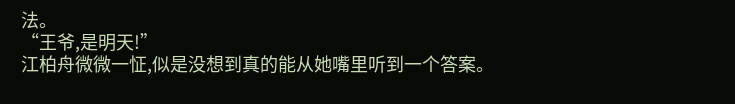法。
“王爷,是明天!”
江柏舟微微一怔,似是没想到真的能从她嘴里听到一个答案。